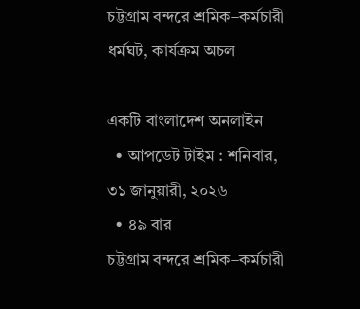চট্টগ্রাম বন্দরে শ্রমিক–কর্মচারী ধর্মঘট, কার্যক্রম অচল

একটি বাংলাদেশ অনলাইন
  • আপডেট টাইম : শনিবার, ৩১ জানুয়ারী, ২০২৬
  • ৪৯ বার
চট্টগ্রাম বন্দরে শ্রমিক–কর্মচারী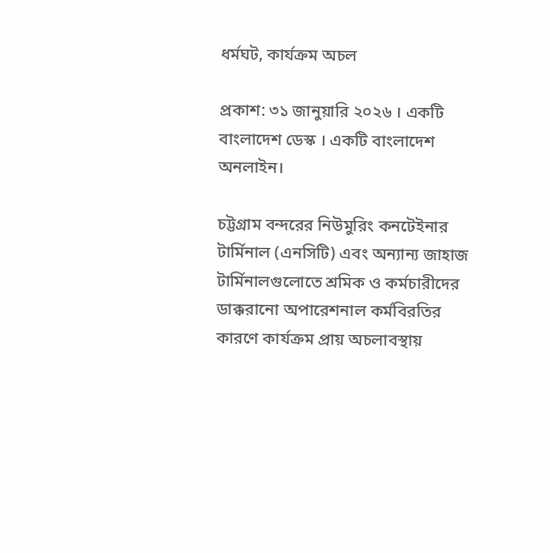ধর্মঘট, কার্যক্রম অচল

প্রকাশ: ৩১ জানুয়ারি ২০২৬ । একটি বাংলাদেশ ডেস্ক । একটি বাংলাদেশ অনলাইন।

চট্টগ্রাম বন্দরের নিউমুরিং কনটেইনার টার্মিনাল (এনসিটি) এবং অন্যান্য জাহাজ টার্মিনালগুলোতে শ্রমিক ও কর্মচারীদের ডাক্করানো অপারেশনাল কর্মবিরতির কারণে কার্যক্রম প্রায় অচলাবস্থায়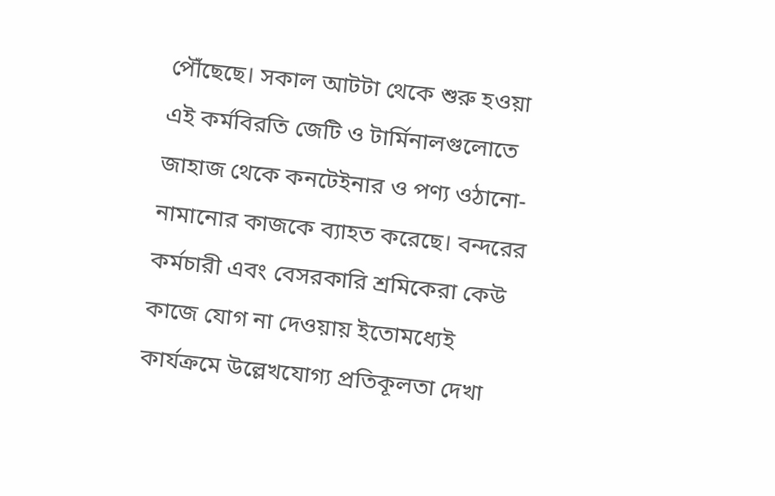পৌঁছেছে। সকাল আটটা থেকে শুরু হওয়া এই কর্মবিরতি জেটি ও টার্মিনালগুলোতে জাহাজ থেকে কনটেইনার ও পণ্য ওঠানো-নামানোর কাজকে ব্যাহত করেছে। বন্দরের কর্মচারী এবং বেসরকারি শ্রমিকেরা কেউ কাজে যোগ না দেওয়ায় ইতোমধ্যেই কার্যক্রমে উল্লেখযোগ্য প্রতিকূলতা দেখা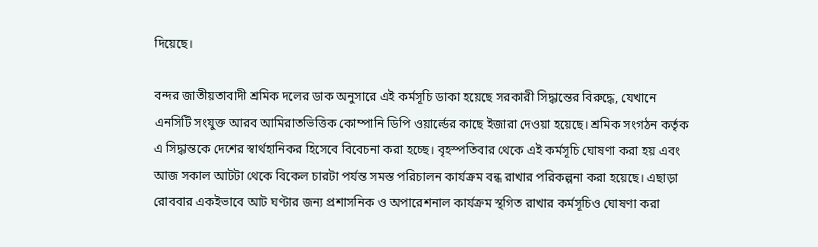দিয়েছে।

বন্দর জাতীয়তাবাদী শ্রমিক দলের ডাক অনুসারে এই কর্মসূচি ডাকা হয়েছে সরকারী সিদ্ধান্তের বিরুদ্ধে, যেখানে এনসিটি সংযুক্ত আরব আমিরাতভিত্তিক কোম্পানি ডিপি ওয়ার্ল্ডের কাছে ইজারা দেওয়া হয়েছে। শ্রমিক সংগঠন কর্তৃক এ সিদ্ধান্তকে দেশের স্বার্থহানিকর হিসেবে বিবেচনা করা হচ্ছে। বৃহস্পতিবার থেকে এই কর্মসূচি ঘোষণা করা হয় এবং আজ সকাল আটটা থেকে বিকেল চারটা পর্যন্ত সমস্ত পরিচালন কার্যক্রম বন্ধ রাখার পরিকল্পনা করা হয়েছে। এছাড়া রোববার একইভাবে আট ঘণ্টার জন্য প্রশাসনিক ও অপারেশনাল কার্যক্রম স্থগিত রাখার কর্মসূচিও ঘোষণা করা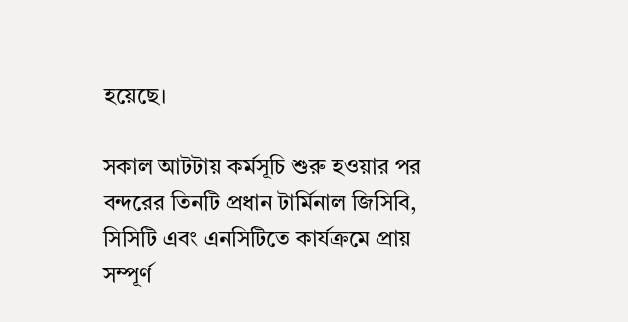হয়েছে।

সকাল আটটায় কর্মসূচি শুরু হওয়ার পর বন্দরের তিনটি প্রধান টার্মিনাল জিসিবি, সিসিটি এবং এনসিটিতে কার্যক্রমে প্রায় সম্পূর্ণ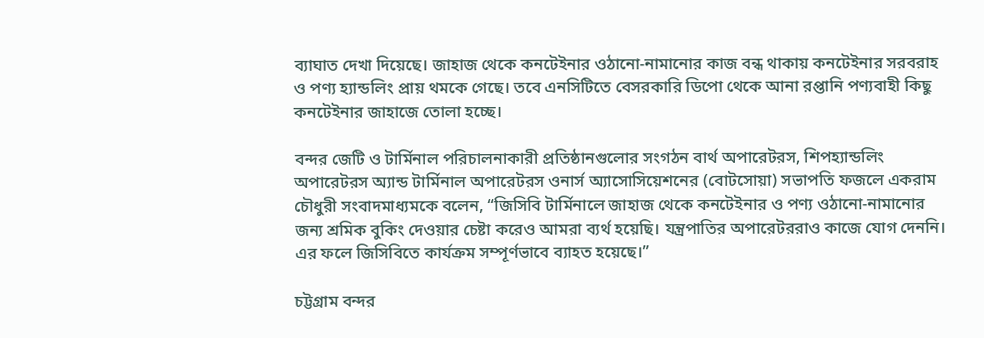ব্যাঘাত দেখা দিয়েছে। জাহাজ থেকে কনটেইনার ওঠানো-নামানোর কাজ বন্ধ থাকায় কনটেইনার সরবরাহ ও পণ্য হ্যান্ডলিং প্রায় থমকে গেছে। তবে এনসিটিতে বেসরকারি ডিপো থেকে আনা রপ্তানি পণ্যবাহী কিছু কনটেইনার জাহাজে তোলা হচ্ছে।

বন্দর জেটি ও টার্মিনাল পরিচালনাকারী প্রতিষ্ঠানগুলোর সংগঠন বার্থ অপারেটরস, শিপহ্যান্ডলিং অপারেটরস অ্যান্ড টার্মিনাল অপারেটরস ওনার্স অ্যাসোসিয়েশনের (বোটসোয়া) সভাপতি ফজলে একরাম চৌধুরী সংবাদমাধ্যমকে বলেন, “জিসিবি টার্মিনালে জাহাজ থেকে কনটেইনার ও পণ্য ওঠানো-নামানোর জন্য শ্রমিক বুকিং দেওয়ার চেষ্টা করেও আমরা ব্যর্থ হয়েছি। যন্ত্রপাতির অপারেটররাও কাজে যোগ দেননি। এর ফলে জিসিবিতে কার্যক্রম সম্পূর্ণভাবে ব্যাহত হয়েছে।”

চট্টগ্রাম বন্দর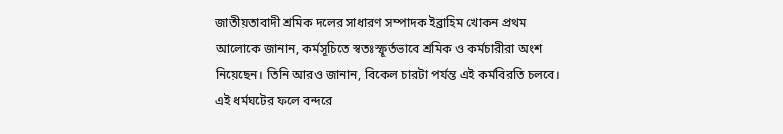জাতীয়তাবাদী শ্রমিক দলের সাধারণ সম্পাদক ইব্রাহিম খোকন প্রথম আলোকে জানান, কর্মসূচিতে স্বতঃস্ফূর্তভাবে শ্রমিক ও কর্মচারীরা অংশ নিয়েছেন। তিনি আরও জানান, বিকেল চারটা পর্যন্ত এই কর্মবিরতি চলবে। এই ধর্মঘটের ফলে বন্দরে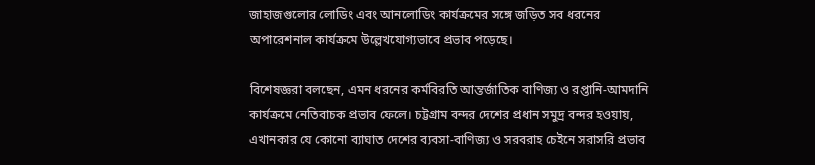জাহাজগুলোর লোডিং এবং আনলোডিং কার্যক্রমের সঙ্গে জড়িত সব ধরনের অপারেশনাল কার্যক্রমে উল্লেখযোগ্যভাবে প্রভাব পড়েছে।

বিশেষজ্ঞরা বলছেন, এমন ধরনের কর্মবিরতি আন্তর্জাতিক বাণিজ্য ও রপ্তানি-আমদানি কার্যক্রমে নেতিবাচক প্রভাব ফেলে। চট্টগ্রাম বন্দর দেশের প্রধান সমুদ্র বন্দর হওয়ায়, এখানকার যে কোনো ব্যাঘাত দেশের ব্যবসা-বাণিজ্য ও সরবরাহ চেইনে সরাসরি প্রভাব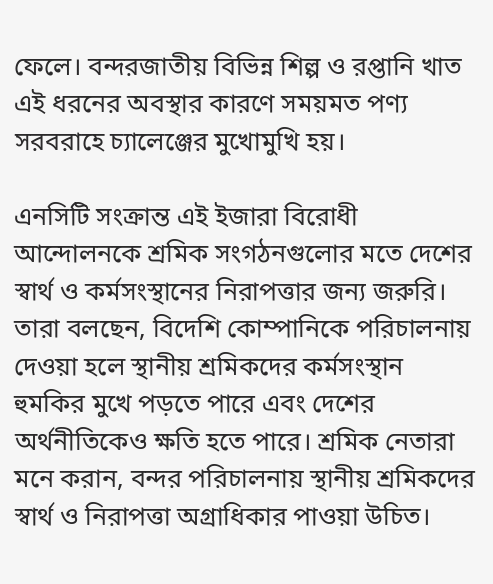ফেলে। বন্দরজাতীয় বিভিন্ন শিল্প ও রপ্তানি খাত এই ধরনের অবস্থার কারণে সময়মত পণ্য সরবরাহে চ্যালেঞ্জের মুখোমুখি হয়।

এনসিটি সংক্রান্ত এই ইজারা বিরোধী আন্দোলনকে শ্রমিক সংগঠনগুলোর মতে দেশের স্বার্থ ও কর্মসংস্থানের নিরাপত্তার জন্য জরুরি। তারা বলছেন, বিদেশি কোম্পানিকে পরিচালনায় দেওয়া হলে স্থানীয় শ্রমিকদের কর্মসংস্থান হুমকির মুখে পড়তে পারে এবং দেশের অর্থনীতিকেও ক্ষতি হতে পারে। শ্রমিক নেতারা মনে করান, বন্দর পরিচালনায় স্থানীয় শ্রমিকদের স্বার্থ ও নিরাপত্তা অগ্রাধিকার পাওয়া উচিত।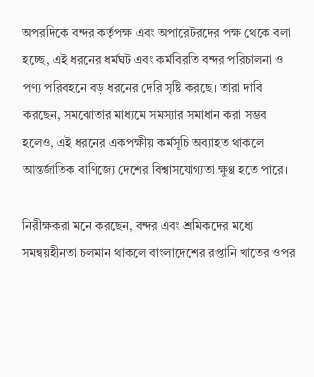অপরদিকে বন্দর কর্তৃপক্ষ এবং অপারেটরদের পক্ষ থেকে বলা হচ্ছে, এই ধরনের ধর্মঘট এবং কর্মবিরতি বন্দর পরিচালনা ও পণ্য পরিবহনে বড় ধরনের দেরি সৃষ্টি করছে। তারা দাবি করছেন, সমঝোতার মাধ্যমে সমস্যার সমাধান করা সম্ভব হলেও, এই ধরনের একপক্ষীয় কর্মসূচি অব্যাহত থাকলে আন্তর্জাতিক বাণিজ্যে দেশের বিশ্বাসযোগ্যতা ক্ষুণ্ণ হতে পারে।

নিরীক্ষকরা মনে করছেন, বন্দর এবং শ্রমিকদের মধ্যে সমন্বয়হীনতা চলমান থাকলে বাংলাদেশের রপ্তানি খাতের ওপর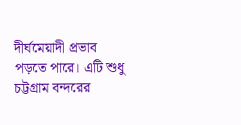দীর্ঘমেয়াদী প্রভাব পড়তে পারে। এটি শুধু চট্টগ্রাম বন্দরের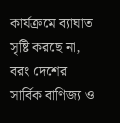কার্যক্রমে ব্যাঘাত সৃষ্টি করছে না, বরং দেশের সার্বিক বাণিজ্য ও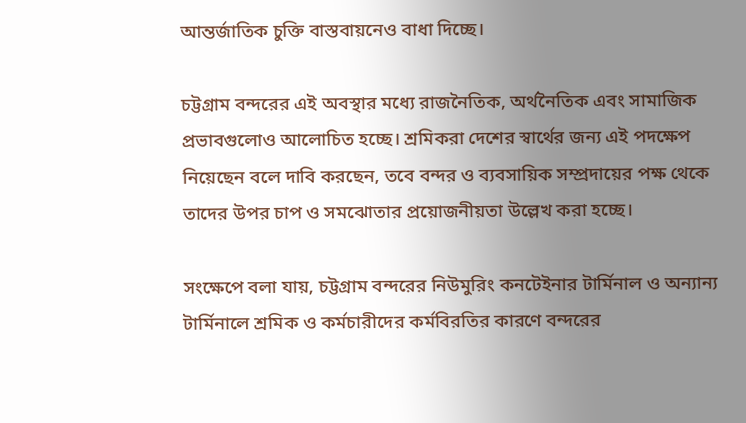আন্তর্জাতিক চুক্তি বাস্তবায়নেও বাধা দিচ্ছে।

চট্টগ্রাম বন্দরের এই অবস্থার মধ্যে রাজনৈতিক, অর্থনৈতিক এবং সামাজিক প্রভাবগুলোও আলোচিত হচ্ছে। শ্রমিকরা দেশের স্বার্থের জন্য এই পদক্ষেপ নিয়েছেন বলে দাবি করছেন, তবে বন্দর ও ব্যবসায়িক সম্প্রদায়ের পক্ষ থেকে তাদের উপর চাপ ও সমঝোতার প্রয়োজনীয়তা উল্লেখ করা হচ্ছে।

সংক্ষেপে বলা যায়, চট্টগ্রাম বন্দরের নিউমুরিং কনটেইনার টার্মিনাল ও অন্যান্য টার্মিনালে শ্রমিক ও কর্মচারীদের কর্মবিরতির কারণে বন্দরের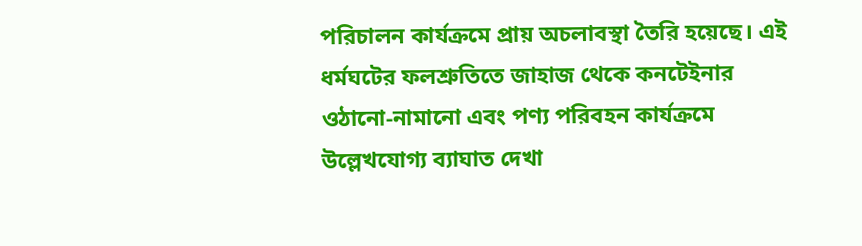পরিচালন কার্যক্রমে প্রায় অচলাবস্থা তৈরি হয়েছে। এই ধর্মঘটের ফলশ্রুতিতে জাহাজ থেকে কনটেইনার ওঠানো-নামানো এবং পণ্য পরিবহন কার্যক্রমে উল্লেখযোগ্য ব্যাঘাত দেখা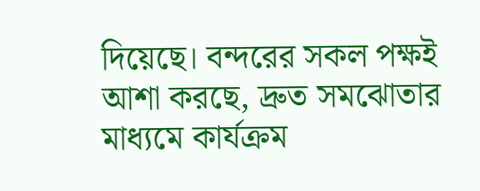দিয়েছে। বন্দরের সকল পক্ষই আশা করছে, দ্রুত সমঝোতার মাধ্যমে কার্যক্রম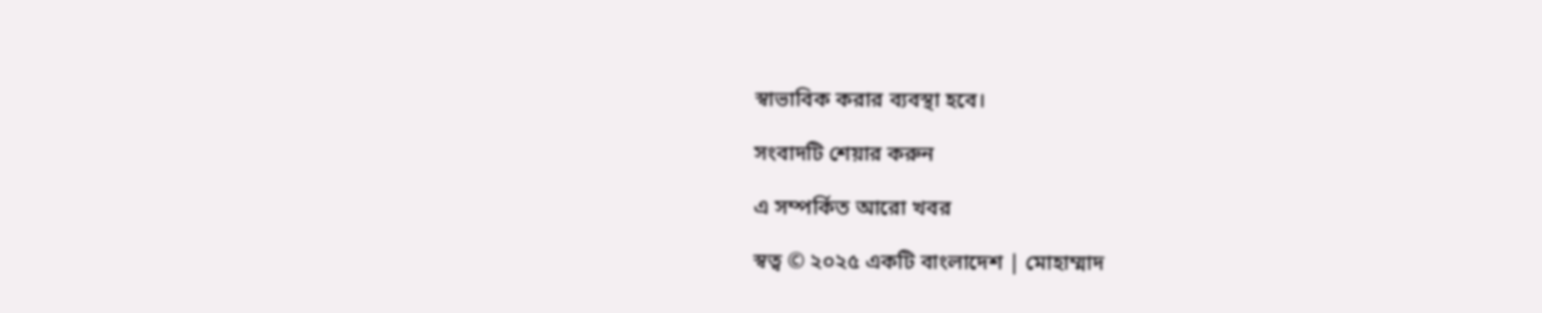স্বাভাবিক করার ব্যবস্থা হবে।

সংবাদটি শেয়ার করুন

এ সম্পর্কিত আরো খবর

স্বত্ব © ২০২৫ একটি বাংলাদেশ | মোহাম্মাদ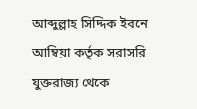আব্দুল্লাহ সিদ্দিক ইবনে আম্বিয়া কর্তৃক সরাসরি যুক্তরাজ্য থেকে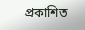প্রকাশিত